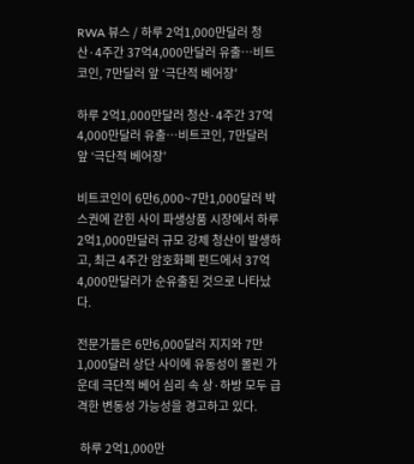RWA 뷰스 / 하루 2억1,000만달러 청산·4주간 37억4,000만달러 유출…비트코인, 7만달러 앞 ‘극단적 베어장’

하루 2억1,000만달러 청산·4주간 37억4,000만달러 유출…비트코인, 7만달러 앞 ‘극단적 베어장’

비트코인이 6만6,000~7만1,000달러 박스권에 갇힌 사이 파생상품 시장에서 하루 2억1,000만달러 규모 강제 청산이 발생하고, 최근 4주간 암호화폐 펀드에서 37억4,000만달러가 순유출된 것으로 나타났다.

전문가들은 6만6,000달러 지지와 7만1,000달러 상단 사이에 유동성이 몰린 가운데 극단적 베어 심리 속 상·하방 모두 급격한 변동성 가능성을 경고하고 있다.

 하루 2억1,000만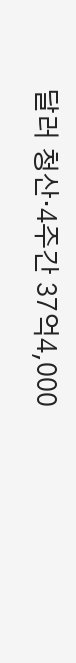달러 청산·4주간 37억4,000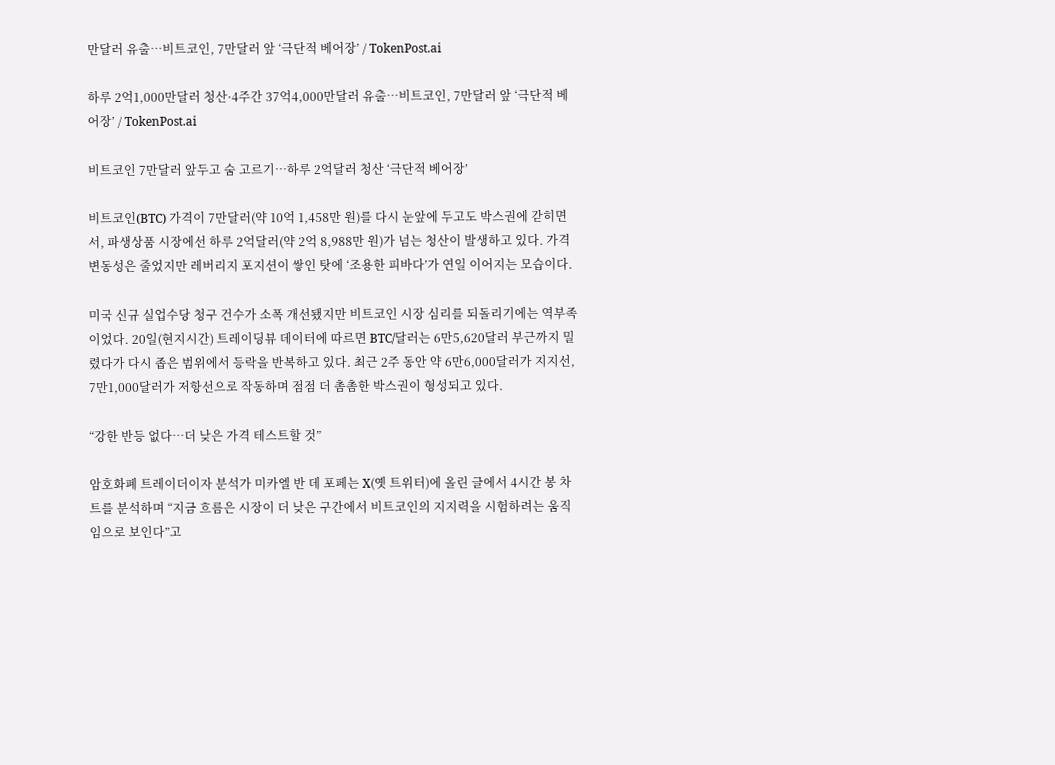만달러 유출…비트코인, 7만달러 앞 ‘극단적 베어장’ / TokenPost.ai

하루 2억1,000만달러 청산·4주간 37억4,000만달러 유출…비트코인, 7만달러 앞 ‘극단적 베어장’ / TokenPost.ai

비트코인 7만달러 앞두고 숨 고르기…하루 2억달러 청산 ‘극단적 베어장’

비트코인(BTC) 가격이 7만달러(약 10억 1,458만 원)를 다시 눈앞에 두고도 박스권에 갇히면서, 파생상품 시장에선 하루 2억달러(약 2억 8,988만 원)가 넘는 청산이 발생하고 있다. 가격 변동성은 줄었지만 레버리지 포지션이 쌓인 탓에 ‘조용한 피바다’가 연일 이어지는 모습이다.

미국 신규 실업수당 청구 건수가 소폭 개선됐지만 비트코인 시장 심리를 되돌리기에는 역부족이었다. 20일(현지시간) 트레이딩뷰 데이터에 따르면 BTC/달러는 6만5,620달러 부근까지 밀렸다가 다시 좁은 범위에서 등락을 반복하고 있다. 최근 2주 동안 약 6만6,000달러가 지지선, 7만1,000달러가 저항선으로 작동하며 점점 더 촘촘한 박스권이 형성되고 있다.

“강한 반등 없다…더 낮은 가격 테스트할 것”

암호화폐 트레이더이자 분석가 미카엘 반 데 포페는 X(옛 트위터)에 올린 글에서 4시간 봉 차트를 분석하며 “지금 흐름은 시장이 더 낮은 구간에서 비트코인의 지지력을 시험하려는 움직임으로 보인다”고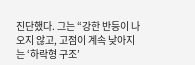진단했다. 그는 “강한 반등이 나오지 않고, 고점이 계속 낮아지는 ‘하락형 구조’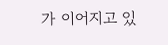가 이어지고 있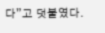다”고 덧붙였다.